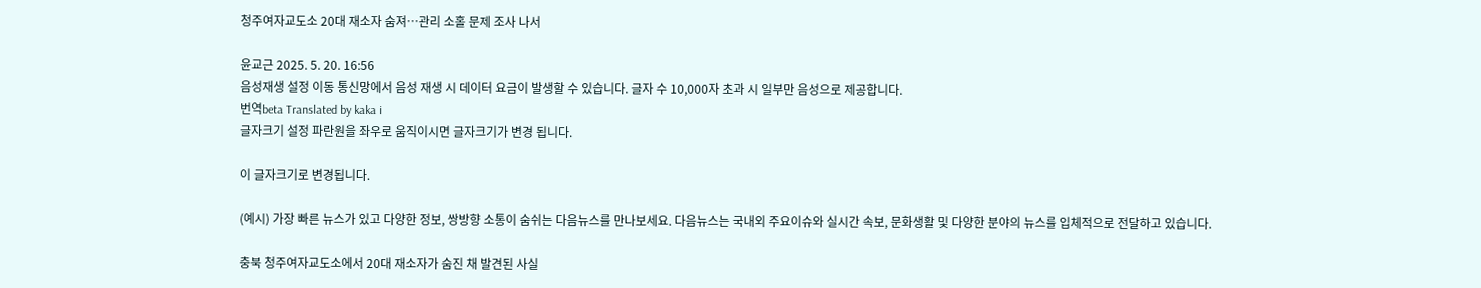청주여자교도소 20대 재소자 숨져…관리 소홀 문제 조사 나서

윤교근 2025. 5. 20. 16:56
음성재생 설정 이동 통신망에서 음성 재생 시 데이터 요금이 발생할 수 있습니다. 글자 수 10,000자 초과 시 일부만 음성으로 제공합니다.
번역beta Translated by kaka i
글자크기 설정 파란원을 좌우로 움직이시면 글자크기가 변경 됩니다.

이 글자크기로 변경됩니다.

(예시) 가장 빠른 뉴스가 있고 다양한 정보, 쌍방향 소통이 숨쉬는 다음뉴스를 만나보세요. 다음뉴스는 국내외 주요이슈와 실시간 속보, 문화생활 및 다양한 분야의 뉴스를 입체적으로 전달하고 있습니다.

충북 청주여자교도소에서 20대 재소자가 숨진 채 발견된 사실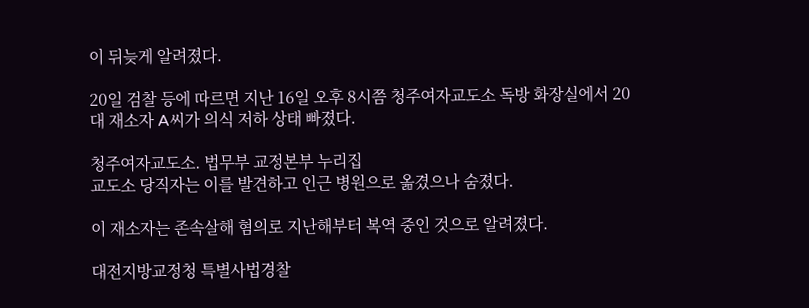이 뒤늦게 알려졌다.

20일 검찰 등에 따르면 지난 16일 오후 8시쯤 청주여자교도소 독방 화장실에서 20대 재소자 A씨가 의식 저하 상태 빠졌다.

청주여자교도소. 법무부 교정본부 누리집
교도소 당직자는 이를 발견하고 인근 병원으로 옮겼으나 숨졌다.

이 재소자는 존속살해 혐의로 지난해부터 복역 중인 것으로 알려졌다.

대전지방교정청 특별사법경찰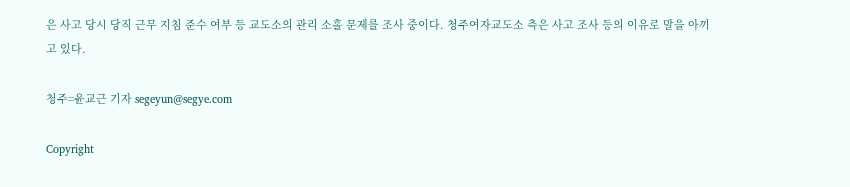은 사고 당시 당직 근무 지침 준수 여부 등 교도소의 관리 소홀 문제를 조사 중이다. 청주여자교도소 측은 사고 조사 등의 이유로 말을 아끼고 있다.

청주=윤교근 기자 segeyun@segye.com

Copyright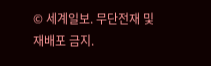© 세계일보. 무단전재 및 재배포 금지.